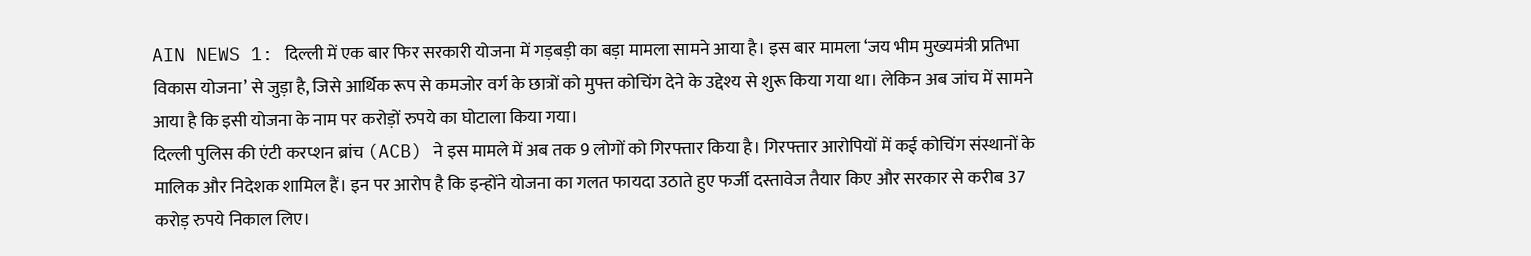AIN NEWS 1: दिल्ली में एक बार फिर सरकारी योजना में गड़बड़ी का बड़ा मामला सामने आया है। इस बार मामला ‘जय भीम मुख्यमंत्री प्रतिभा विकास योजना’ से जुड़ा है, जिसे आर्थिक रूप से कमजोर वर्ग के छात्रों को मुफ्त कोचिंग देने के उद्देश्य से शुरू किया गया था। लेकिन अब जांच में सामने आया है कि इसी योजना के नाम पर करोड़ों रुपये का घोटाला किया गया।
दिल्ली पुलिस की एंटी करप्शन ब्रांच (ACB) ने इस मामले में अब तक 9 लोगों को गिरफ्तार किया है। गिरफ्तार आरोपियों में कई कोचिंग संस्थानों के मालिक और निदेशक शामिल हैं। इन पर आरोप है कि इन्होंने योजना का गलत फायदा उठाते हुए फर्जी दस्तावेज तैयार किए और सरकार से करीब 37 करोड़ रुपये निकाल लिए।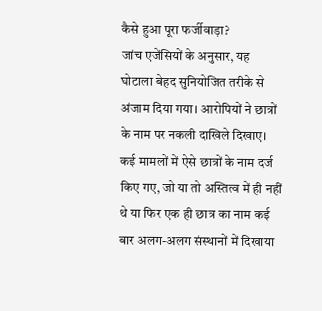कैसे हुआ पूरा फर्जीवाड़ा?
जांच एजेंसियों के अनुसार, यह घोटाला बेहद सुनियोजित तरीके से अंजाम दिया गया। आरोपियों ने छात्रों के नाम पर नकली दाखिले दिखाए। कई मामलों में ऐसे छात्रों के नाम दर्ज किए गए, जो या तो अस्तित्व में ही नहीं थे या फिर एक ही छात्र का नाम कई बार अलग-अलग संस्थानों में दिखाया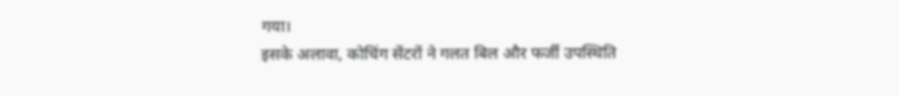गया।
इसके अलावा, कोचिंग सेंटरों ने गलत बिल और फर्जी उपस्थिति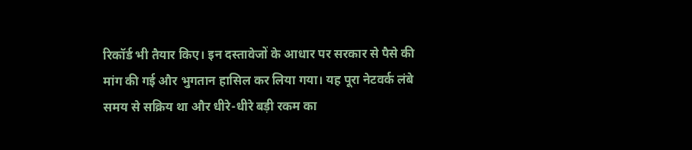रिकॉर्ड भी तैयार किए। इन दस्तावेजों के आधार पर सरकार से पैसे की मांग की गई और भुगतान हासिल कर लिया गया। यह पूरा नेटवर्क लंबे समय से सक्रिय था और धीरे-धीरे बड़ी रकम का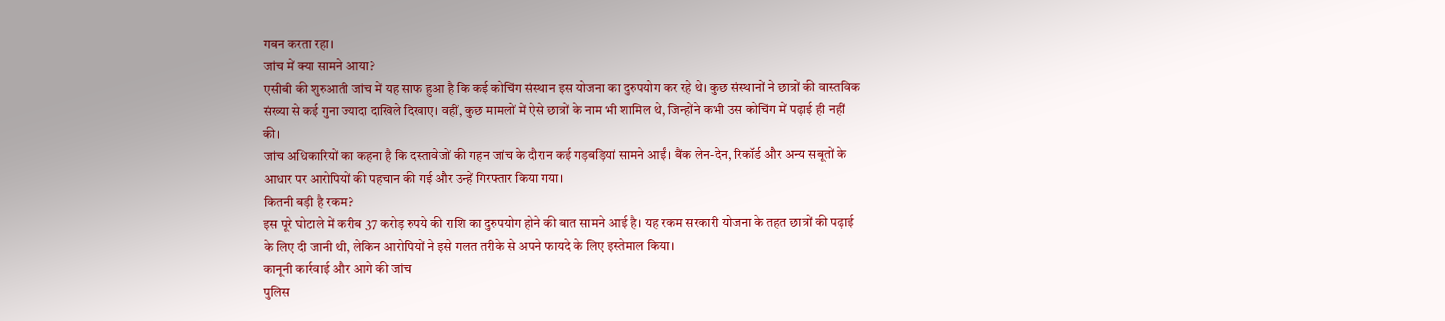गबन करता रहा।
जांच में क्या सामने आया?
एसीबी की शुरुआती जांच में यह साफ हुआ है कि कई कोचिंग संस्थान इस योजना का दुरुपयोग कर रहे थे। कुछ संस्थानों ने छात्रों की वास्तविक संख्या से कई गुना ज्यादा दाखिले दिखाए। वहीं, कुछ मामलों में ऐसे छात्रों के नाम भी शामिल थे, जिन्होंने कभी उस कोचिंग में पढ़ाई ही नहीं की।
जांच अधिकारियों का कहना है कि दस्तावेजों की गहन जांच के दौरान कई गड़बड़ियां सामने आईं। बैंक लेन-देन, रिकॉर्ड और अन्य सबूतों के आधार पर आरोपियों की पहचान की गई और उन्हें गिरफ्तार किया गया।
कितनी बड़ी है रकम?
इस पूरे घोटाले में करीब 37 करोड़ रुपये की राशि का दुरुपयोग होने की बात सामने आई है। यह रकम सरकारी योजना के तहत छात्रों की पढ़ाई के लिए दी जानी थी, लेकिन आरोपियों ने इसे गलत तरीके से अपने फायदे के लिए इस्तेमाल किया।
कानूनी कार्रवाई और आगे की जांच
पुलिस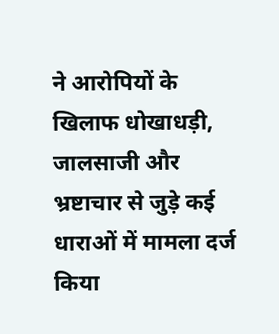ने आरोपियों के खिलाफ धोखाधड़ी, जालसाजी और भ्रष्टाचार से जुड़े कई धाराओं में मामला दर्ज किया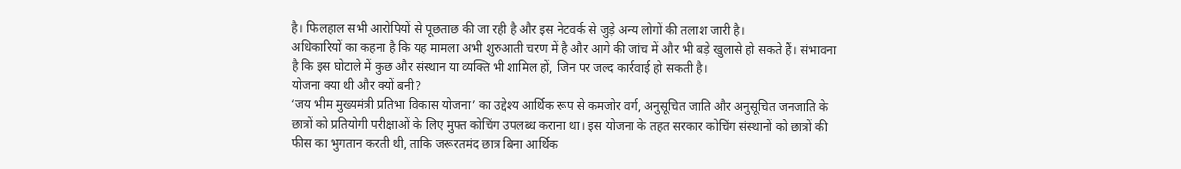है। फिलहाल सभी आरोपियों से पूछताछ की जा रही है और इस नेटवर्क से जुड़े अन्य लोगों की तलाश जारी है।
अधिकारियों का कहना है कि यह मामला अभी शुरुआती चरण में है और आगे की जांच में और भी बड़े खुलासे हो सकते हैं। संभावना है कि इस घोटाले में कुछ और संस्थान या व्यक्ति भी शामिल हों, जिन पर जल्द कार्रवाई हो सकती है।
योजना क्या थी और क्यों बनी?
‘जय भीम मुख्यमंत्री प्रतिभा विकास योजना’ का उद्देश्य आर्थिक रूप से कमजोर वर्ग, अनुसूचित जाति और अनुसूचित जनजाति के छात्रों को प्रतियोगी परीक्षाओं के लिए मुफ्त कोचिंग उपलब्ध कराना था। इस योजना के तहत सरकार कोचिंग संस्थानों को छात्रों की फीस का भुगतान करती थी, ताकि जरूरतमंद छात्र बिना आर्थिक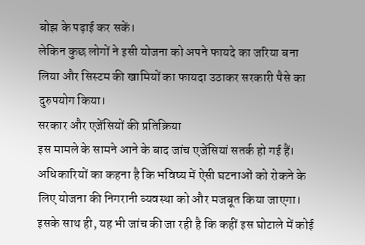बोझ के पढ़ाई कर सकें।
लेकिन कुछ लोगों ने इसी योजना को अपने फायदे का जरिया बना लिया और सिस्टम की खामियों का फायदा उठाकर सरकारी पैसे का दुरुपयोग किया।
सरकार और एजेंसियों की प्रतिक्रिया
इस मामले के सामने आने के बाद जांच एजेंसियां सतर्क हो गई हैं। अधिकारियों का कहना है कि भविष्य में ऐसी घटनाओं को रोकने के लिए योजना की निगरानी व्यवस्था को और मजबूत किया जाएगा।
इसके साथ ही, यह भी जांच की जा रही है कि कहीं इस घोटाले में कोई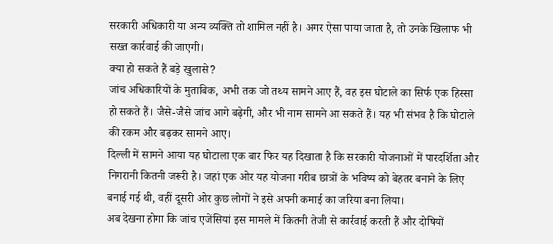सरकारी अधिकारी या अन्य व्यक्ति तो शामिल नहीं है। अगर ऐसा पाया जाता है, तो उनके खिलाफ भी सख्त कार्रवाई की जाएगी।
क्या हो सकते हैं बड़े खुलासे?
जांच अधिकारियों के मुताबिक, अभी तक जो तथ्य सामने आए हैं, वह इस घोटाले का सिर्फ एक हिस्सा हो सकते हैं। जैसे-जैसे जांच आगे बढ़ेगी, और भी नाम सामने आ सकते हैं। यह भी संभव है कि घोटाले की रकम और बढ़कर सामने आए।
दिल्ली में सामने आया यह घोटाला एक बार फिर यह दिखाता है कि सरकारी योजनाओं में पारदर्शिता और निगरानी कितनी जरूरी है। जहां एक ओर यह योजना गरीब छात्रों के भविष्य को बेहतर बनाने के लिए बनाई गई थी, वहीं दूसरी ओर कुछ लोगों ने इसे अपनी कमाई का जरिया बना लिया।
अब देखना होगा कि जांच एजेंसियां इस मामले में कितनी तेजी से कार्रवाई करती हैं और दोषियों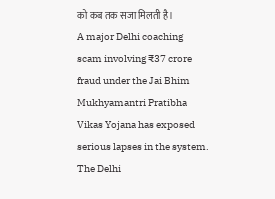को कब तक सजा मिलती है।
A major Delhi coaching scam involving ₹37 crore fraud under the Jai Bhim Mukhyamantri Pratibha Vikas Yojana has exposed serious lapses in the system. The Delhi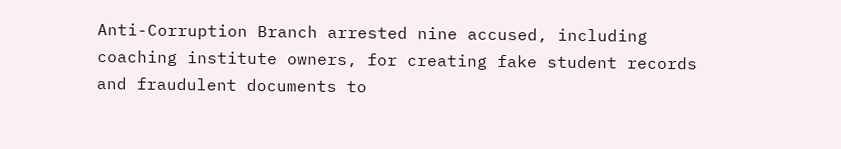Anti-Corruption Branch arrested nine accused, including coaching institute owners, for creating fake student records and fraudulent documents to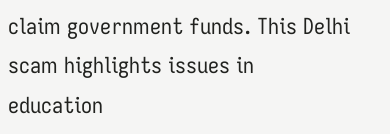claim government funds. This Delhi scam highlights issues in education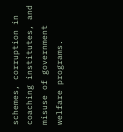schemes, corruption in coaching institutes, and misuse of government welfare programs.